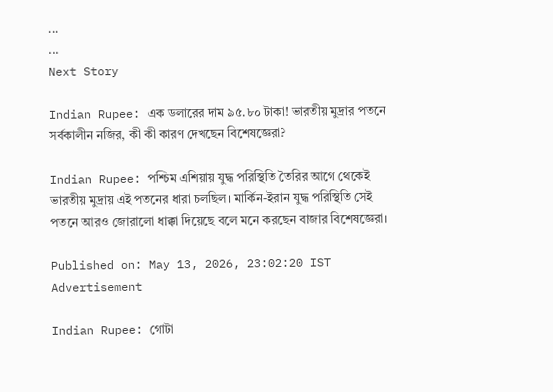...
...
Next Story

Indian Rupee: এক ডলারের দাম ৯৫.৮০ টাকা! ভারতীয় মুদ্রার পতনে সর্বকালীন নজির, কী কী কারণ দেখছেন বিশেষজ্ঞেরা?

Indian Rupee: পশ্চিম এশিয়ায় যুদ্ধ পরিস্থিতি তৈরির আগে থেকেই ভারতীয় মুদ্রায় এই পতনের ধারা চলছিল। মার্কিন-ইরান যুদ্ধ পরিস্থিতি সেই পতনে আরও জোরালো ধাক্কা দিয়েছে বলে মনে করছেন বাজার বিশেষজ্ঞেরা।

Published on: May 13, 2026, 23:02:20 IST
Advertisement

Indian Rupee: গোটা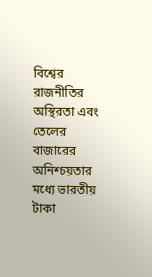বিশ্বের রাজনীতির অস্থিরতা এবং তেলের বাজারের অনিশ্চয়তার মধ্যে ভারতীয় টাকা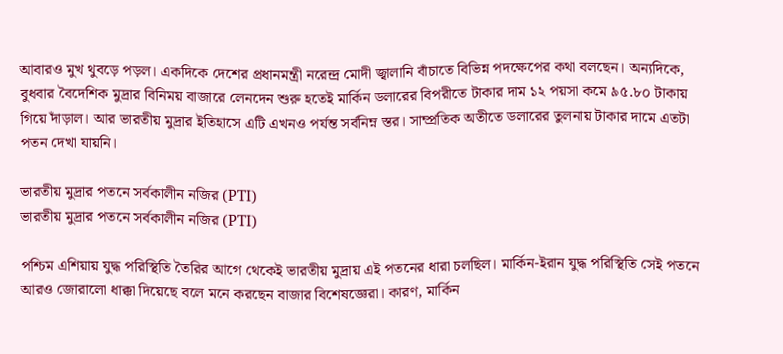আবারও মুখ থুবড়ে পড়ল। একদিকে দেশের প্রধানমন্ত্রী নরেন্দ্র মোদী জ্বালানি বাঁচাতে বিভিন্ন পদক্ষেপের কথা বলছেন। অন্যদিকে, বুধবার বৈদেশিক মুদ্রার বিনিময় বাজারে লেনদেন শুরু হতেই মার্কিন ডলারের বিপরীতে টাকার দাম ১২ পয়সা কমে ৯৫.৮০ টাকায় গিয়ে দাঁড়াল। আর ভারতীয় মুদ্রার ইতিহাসে এটি এখনও পর্যন্ত সর্বনিম্ন স্তর। সাম্প্রতিক অতীতে ডলারের তুলনায় টাকার দামে এতটা পতন দেখা যায়নি।

ভারতীয় মুদ্রার পতনে সর্বকালীন নজির (PTI)
ভারতীয় মুদ্রার পতনে সর্বকালীন নজির (PTI)

পশ্চিম এশিয়ায় যুদ্ধ পরিস্থিতি তৈরির আগে থেকেই ভারতীয় মুদ্রায় এই পতনের ধারা চলছিল। মার্কিন-ইরান যুদ্ধ পরিস্থিতি সেই পতনে আরও জোরালো ধাক্কা দিয়েছে বলে মনে করছেন বাজার বিশেষজ্ঞেরা। কারণ, মার্কিন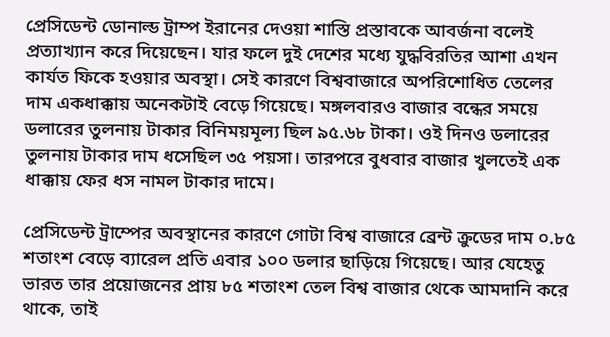প্রেসিডেন্ট ডোনাল্ড ট্রাম্প ইরানের দেওয়া শাস্তি প্রস্তাবকে আবর্জনা বলেই প্রত্যাখ্যান করে দিয়েছেন। যার ফলে দুই দেশের মধ্যে যুদ্ধবিরতির আশা এখন কার্যত ফিকে হওয়ার অবস্থা। সেই কারণে বিশ্ববাজারে অপরিশোধিত তেলের দাম একধাক্কায় অনেকটাই বেড়ে গিয়েছে। মঙ্গলবারও বাজার বন্ধের সময়ে ডলারের তুলনায় টাকার বিনিময়মূল্য ছিল ৯৫.৬৮ টাকা। ওই দিনও ডলারের তুলনায় টাকার দাম ধসেছিল ৩৫ পয়সা। তারপরে বুধবার বাজার খুলতেই এক ধাক্কায় ফের ধস নামল টাকার দামে।

প্রেসিডেন্ট ট্রাম্পের অবস্থানের কারণে গোটা বিশ্ব বাজারে ব্রেন্ট ক্রুডের দাম ০.৮৫ শতাংশ বেড়ে ব্যারেল প্রতি এবার ১০০ ডলার ছাড়িয়ে গিয়েছে। আর যেহেতু ভারত তার প্রয়োজনের প্রায় ৮৫ শতাংশ তেল বিশ্ব বাজার থেকে আমদানি করে থাকে, তাই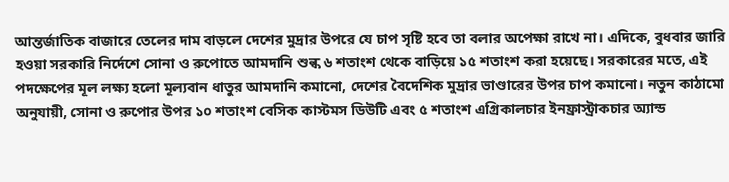আন্তর্জাতিক বাজারে তেলের দাম বাড়লে দেশের মুদ্রার উপরে যে চাপ সৃষ্টি হবে তা বলার অপেক্ষা রাখে না। এদিকে, বুধবার জারি হওয়া সরকারি নির্দেশে সোনা ও রুপোতে আমদানি শুল্ক ৬ শতাংশ থেকে বাড়িয়ে ১৫ শতাংশ করা হয়েছে। সরকারের মতে, এই পদক্ষেপের মূল লক্ষ্য হলো মূল্যবান ধাতুর আমদানি কমানো, দেশের বৈদেশিক মুদ্রার ভাণ্ডারের উপর চাপ কমানো। নতুন কাঠামো অনুযায়ী, সোনা ও রুপোর উপর ১০ শতাংশ বেসিক কাস্টমস ডিউটি এবং ৫ শতাংশ এগ্রিকালচার ইনফ্রাস্ট্রাকচার অ্যান্ড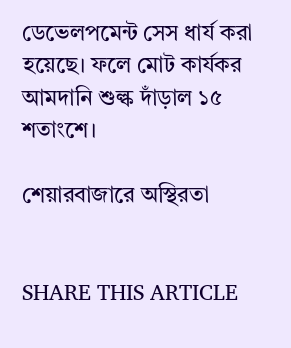ডেভেলপমেন্ট সেস ধার্য করা হয়েছে। ফলে মোট কার্যকর আমদানি শুল্ক দাঁড়াল ১৫ শতাংশে।

শেয়ারবাজারে অস্থিরতা


SHARE THIS ARTICLE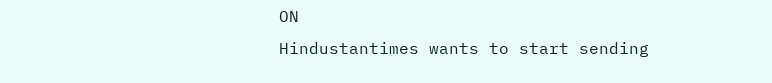ON
Hindustantimes wants to start sending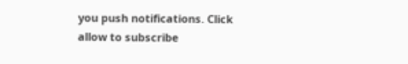you push notifications. Click allow to subscribe